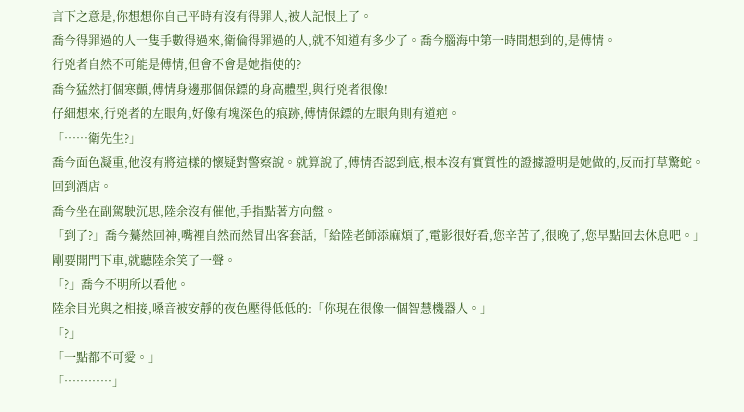言下之意是,你想想你自己平時有沒有得罪人,被人記恨上了。
喬今得罪過的人一隻手數得過來,衛倫得罪過的人,就不知道有多少了。喬今腦海中第一時間想到的,是傅情。
行兇者自然不可能是傅情,但會不會是她指使的?
喬今猛然打個寒顫,傅情身邊那個保鏢的身高體型,與行兇者很像!
仔細想來,行兇者的左眼角,好像有塊深色的痕跡,傅情保鏢的左眼角則有道疤。
「……衛先生?」
喬今面色凝重,他沒有將這樣的懷疑對警察說。就算說了,傅情否認到底,根本沒有實質性的證據證明是她做的,反而打草驚蛇。
回到酒店。
喬今坐在副駕駛沉思,陸余沒有催他,手指點著方向盤。
「到了?」喬今驀然回神,嘴裡自然而然冒出客套話,「給陸老師添麻煩了,電影很好看,您辛苦了,很晚了,您早點回去休息吧。」
剛要開門下車,就聽陸余笑了一聲。
「?」喬今不明所以看他。
陸余目光與之相接,嗓音被安靜的夜色壓得低低的:「你現在很像一個智慧機器人。」
「?」
「一點都不可愛。」
「…………」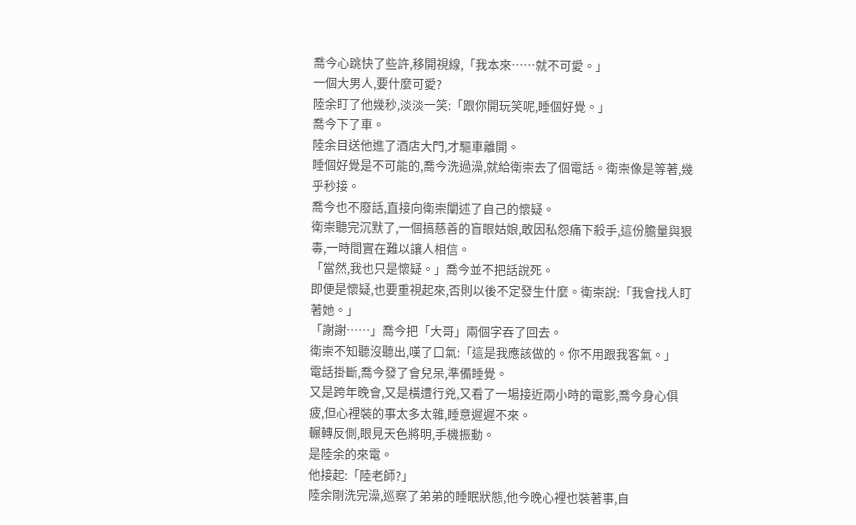喬今心跳快了些許,移開視線,「我本來……就不可愛。」
一個大男人,要什麼可愛?
陸余盯了他幾秒,淡淡一笑:「跟你開玩笑呢,睡個好覺。」
喬今下了車。
陸余目送他進了酒店大門,才驅車離開。
睡個好覺是不可能的,喬今洗過澡,就給衛崇去了個電話。衛崇像是等著,幾乎秒接。
喬今也不廢話,直接向衛崇闡述了自己的懷疑。
衛崇聽完沉默了,一個搞慈善的盲眼姑娘,敢因私怨痛下殺手,這份膽量與狠毒,一時間實在難以讓人相信。
「當然,我也只是懷疑。」喬今並不把話說死。
即便是懷疑,也要重視起來,否則以後不定發生什麼。衛崇說:「我會找人盯著她。」
「謝謝……」喬今把「大哥」兩個字吞了回去。
衛崇不知聽沒聽出,嘆了口氣:「這是我應該做的。你不用跟我客氣。」
電話掛斷,喬今發了會兒呆,準備睡覺。
又是跨年晚會,又是橫遭行兇,又看了一場接近兩小時的電影,喬今身心俱疲,但心裡裝的事太多太雜,睡意遲遲不來。
輾轉反側,眼見天色將明,手機振動。
是陸余的來電。
他接起:「陸老師?」
陸余剛洗完澡,巡察了弟弟的睡眠狀態,他今晚心裡也裝著事,自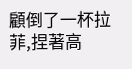顧倒了一杯拉菲,捏著高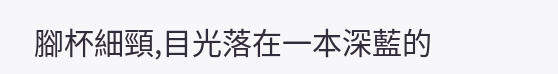腳杯細頸,目光落在一本深藍的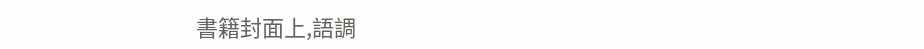書籍封面上,語調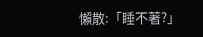懶散:「睡不著?」